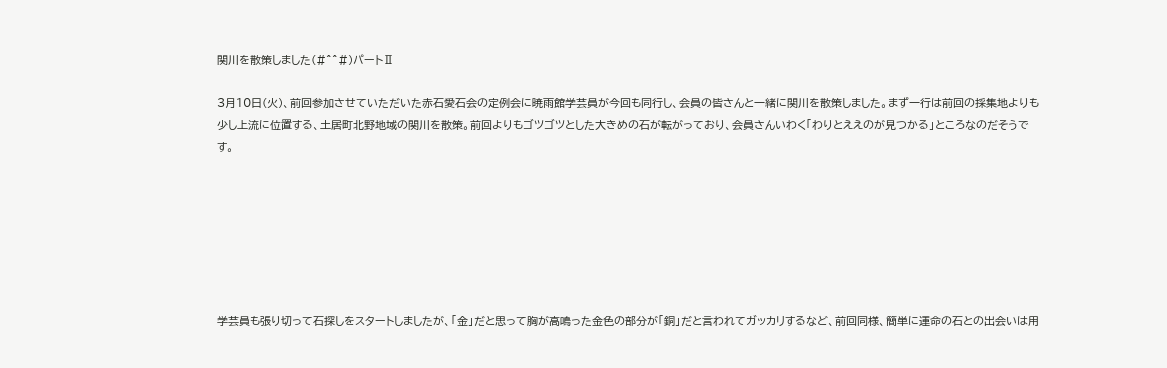関川を散策しました(#^^#)パートⅡ

3月10日(火)、前回参加させていただいた赤石愛石会の定例会に暁雨館学芸員が今回も同行し、会員の皆さんと一緒に関川を散策しました。まず一行は前回の採集地よりも少し上流に位置する、土居町北野地域の関川を散策。前回よりもゴツゴツとした大きめの石が転がっており、会員さんいわく「わりとええのが見つかる」ところなのだそうです。







学芸員も張り切って石探しをスタートしましたが、「金」だと思って胸が高鳴った金色の部分が「銅」だと言われてガッカリするなど、前回同様、簡単に運命の石との出会いは用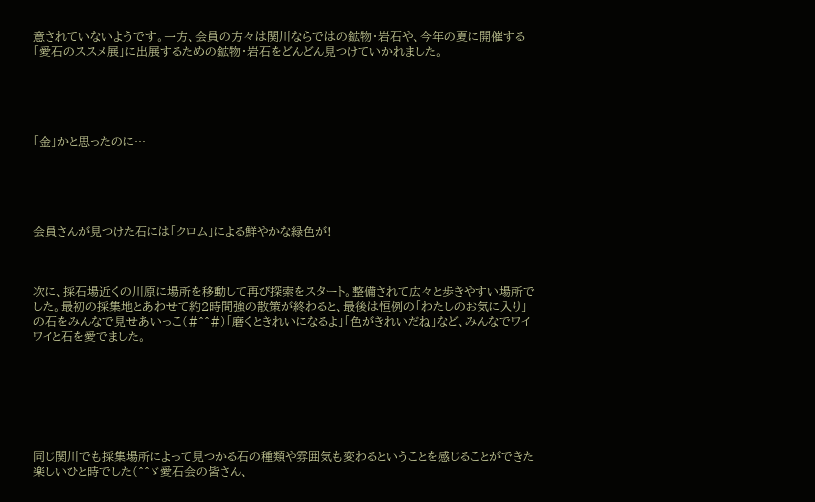意されていないようです。一方、会員の方々は関川ならではの鉱物・岩石や、今年の夏に開催する「愛石のススメ展」に出展するための鉱物・岩石をどんどん見つけていかれました。





「金」かと思ったのに…





会員さんが見つけた石には「クロム」による鮮やかな緑色が!



次に、採石場近くの川原に場所を移動して再び探索をスタート。整備されて広々と歩きやすい場所でした。最初の採集地とあわせて約2時間強の散策が終わると、最後は恒例の「わたしのお気に入り」の石をみんなで見せあいっこ(#^^#)「磨くときれいになるよ」「色がきれいだね」など、みんなでワイワイと石を愛でました。







同じ関川でも採集場所によって見つかる石の種類や雰囲気も変わるということを感じることができた楽しいひと時でした(^^ゞ愛石会の皆さん、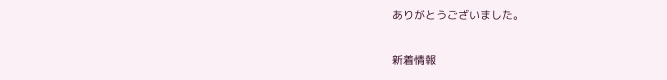ありがとうございました。

新着情報